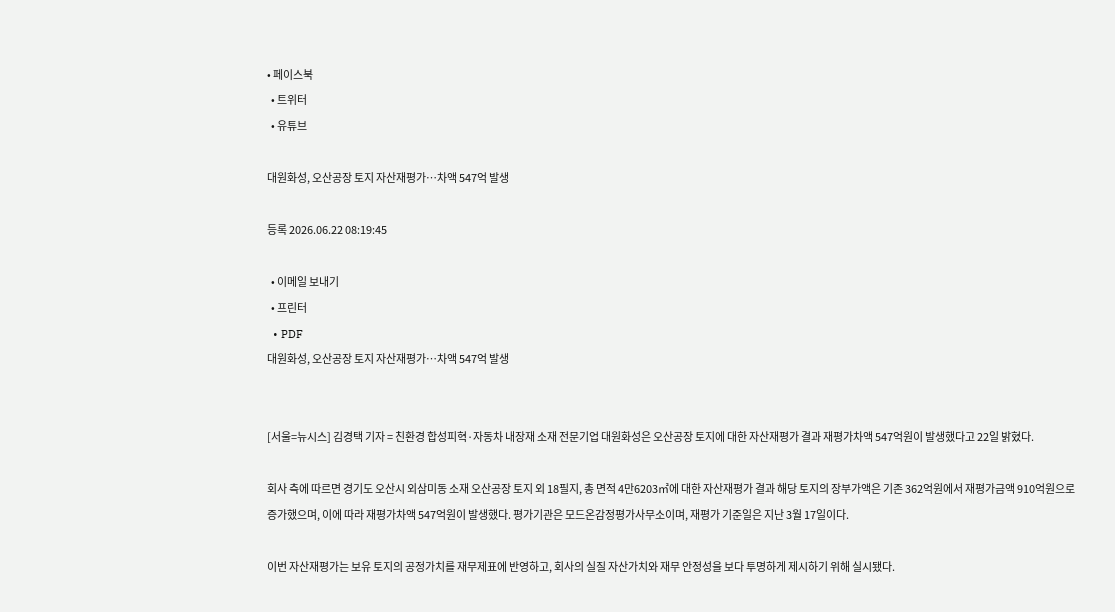• 페이스북
  • 트위터
  • 유튜브

대원화성, 오산공장 토지 자산재평가…차액 547억 발생

등록 2026.06.22 08:19:45

  • 이메일 보내기
  • 프린터
  • PDF
대원화성, 오산공장 토지 자산재평가…차액 547억 발생


[서울=뉴시스] 김경택 기자 = 친환경 합성피혁·자동차 내장재 소재 전문기업 대원화성은 오산공장 토지에 대한 자산재평가 결과 재평가차액 547억원이 발생했다고 22일 밝혔다.

회사 측에 따르면 경기도 오산시 외삼미동 소재 오산공장 토지 외 18필지, 총 면적 4만6203㎡에 대한 자산재평가 결과 해당 토지의 장부가액은 기존 362억원에서 재평가금액 910억원으로 증가했으며, 이에 따라 재평가차액 547억원이 발생했다. 평가기관은 모드온감정평가사무소이며, 재평가 기준일은 지난 3월 17일이다.

이번 자산재평가는 보유 토지의 공정가치를 재무제표에 반영하고, 회사의 실질 자산가치와 재무 안정성을 보다 투명하게 제시하기 위해 실시됐다.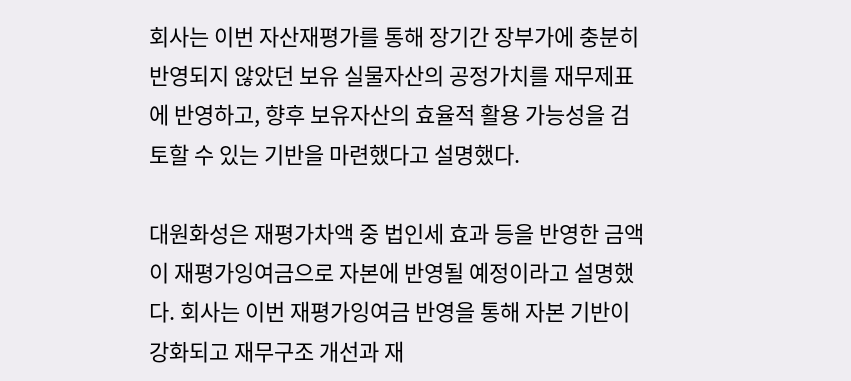회사는 이번 자산재평가를 통해 장기간 장부가에 충분히 반영되지 않았던 보유 실물자산의 공정가치를 재무제표에 반영하고, 향후 보유자산의 효율적 활용 가능성을 검토할 수 있는 기반을 마련했다고 설명했다.

대원화성은 재평가차액 중 법인세 효과 등을 반영한 금액이 재평가잉여금으로 자본에 반영될 예정이라고 설명했다. 회사는 이번 재평가잉여금 반영을 통해 자본 기반이 강화되고 재무구조 개선과 재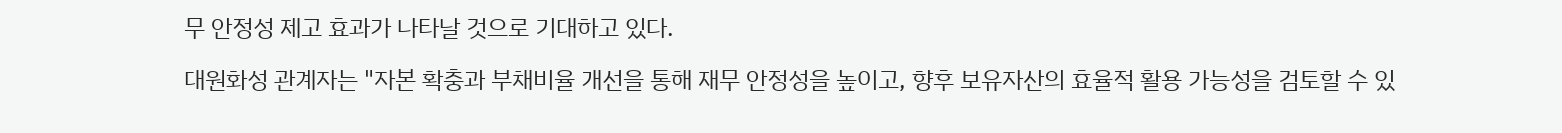무 안정성 제고 효과가 나타날 것으로 기대하고 있다.

대원화성 관계자는 "자본 확충과 부채비율 개선을 통해 재무 안정성을 높이고, 향후 보유자산의 효율적 활용 가능성을 검토할 수 있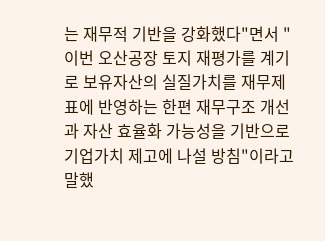는 재무적 기반을 강화했다"면서 "이번 오산공장 토지 재평가를 계기로 보유자산의 실질가치를 재무제표에 반영하는 한편 재무구조 개선과 자산 효율화 가능성을 기반으로 기업가치 제고에 나설 방침"이라고 말했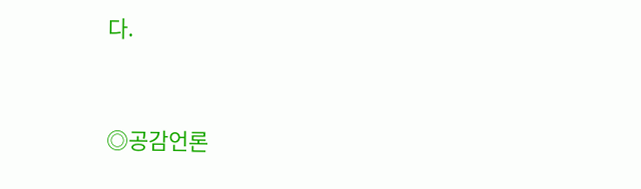다.


◎공감언론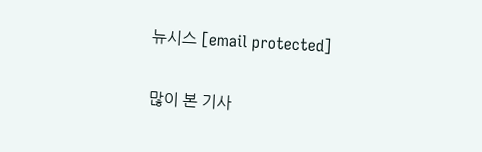뉴시스 [email protected]

많이 본 기사